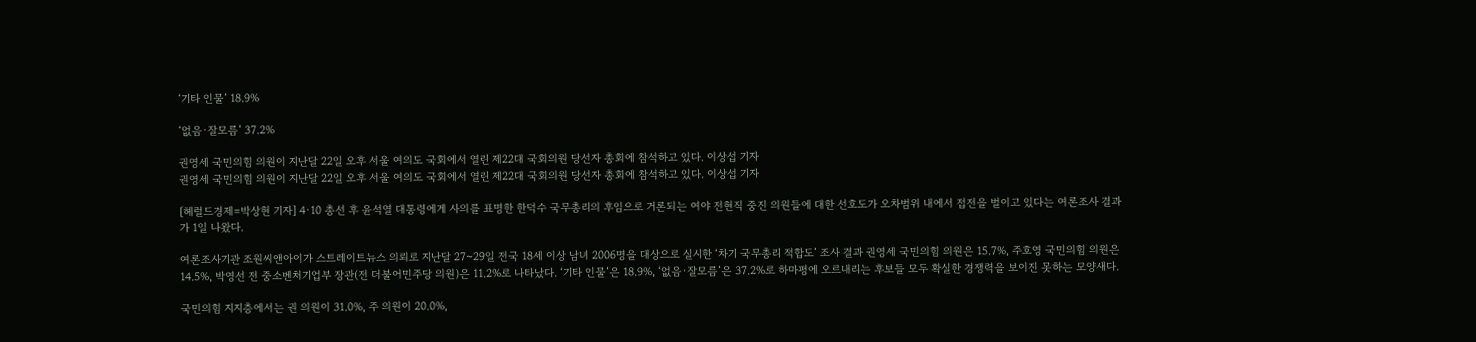‘기타 인물’ 18.9%

‘없음·잘모름’ 37.2%

권영세 국민의힘 의원이 지난달 22일 오후 서울 여의도 국회에서 열린 제22대 국회의원 당선자 총회에 참석하고 있다. 이상섭 기자
권영세 국민의힘 의원이 지난달 22일 오후 서울 여의도 국회에서 열린 제22대 국회의원 당선자 총회에 참석하고 있다. 이상섭 기자

[헤럴드경제=박상현 기자] 4·10 총선 후 윤석열 대통령에게 사의를 표명한 한덕수 국무총리의 후임으로 거론되는 여야 전현직 중진 의원들에 대한 선호도가 오차범위 내에서 접전을 벌이고 있다는 여론조사 결과가 1일 나왔다.

여론조사기관 조원씨앤아이가 스트레이트뉴스 의뢰로 지난달 27~29일 전국 18세 이상 남녀 2006명을 대상으로 실시한 ‘차기 국무총리 적합도’ 조사 결과 권영세 국민의힘 의원은 15.7%, 주호영 국민의힘 의원은 14.5%, 박영선 전 중소벤처기업부 장관(전 더불어민주당 의원)은 11.2%로 나타났다. ‘기타 인물’은 18.9%, ‘없음·잘모름’은 37.2%로 하마평에 오르내리는 후보들 모두 확실한 경쟁력을 보이진 못하는 모양새다.

국민의힘 지지층에서는 권 의원이 31.0%, 주 의원이 20.0%,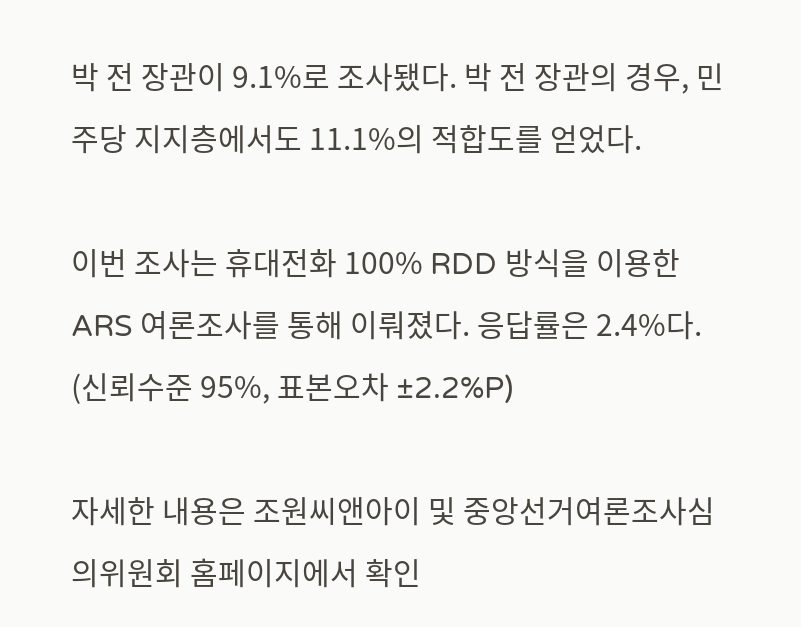박 전 장관이 9.1%로 조사됐다. 박 전 장관의 경우, 민주당 지지층에서도 11.1%의 적합도를 얻었다.

이번 조사는 휴대전화 100% RDD 방식을 이용한 ARS 여론조사를 통해 이뤄졌다. 응답률은 2.4%다. (신뢰수준 95%, 표본오차 ±2.2%P)

자세한 내용은 조원씨앤아이 및 중앙선거여론조사심의위원회 홈페이지에서 확인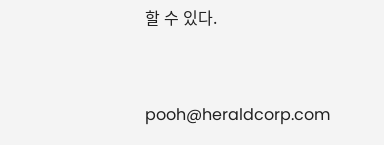할 수 있다.


pooh@heraldcorp.com